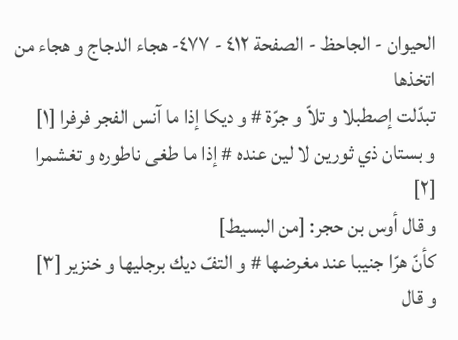الحيوان - الجاحظ - الصفحة ٤١٢ - ٤٧٧- هجاء الدجاج و هجاء من اتخذها
تبدّلت إصطبلا و تلاّ و جرّة # و ديكا إذا ما آنس الفجر فرفرا [١]
و بستان ذي ثورين لا لين عنده # إذا ما طغى ناطوره و تغشمرا [٢]
و قال أوس بن حجر: [من البسيط]
كأنّ هرّا جنيبا عند مغرضها # و التفّ ديك برجليها و خنزير [٣]
و قال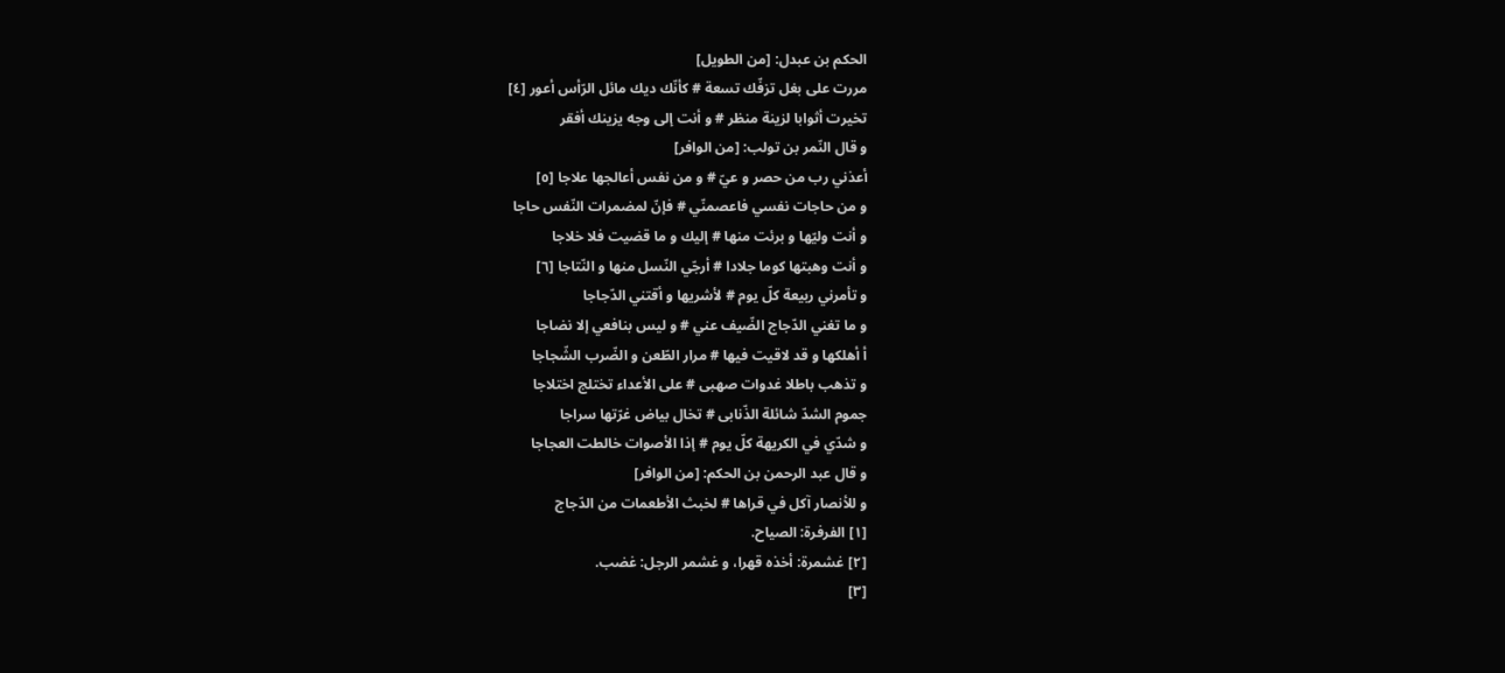الحكم بن عبدل: [من الطويل]
مررت على بغل تزفّك تسعة # كأنّك ديك مائل الرّأس أعور [٤]
تخيرت أثوابا لزينة منظر # و أنت إلى وجه يزينك أفقر
و قال النّمر بن تولب: [من الوافر]
أعذني رب من حصر و عيّ # و من نفس أعالجها علاجا [٥]
و من حاجات نفسي فاعصمنّي # فإنّ لمضمرات النّفس حاجا
و أنت وليّها و برئت منها # إليك و ما قضيت فلا خلاجا
و أنت وهبتها كوما جلادا # أرجّي النّسل منها و النّتاجا [٦]
و تأمرني ربيعة كلّ يوم # لأشريها و أقتني الدّجاجا
و ما تغني الدّجاج الضّيف عني # و ليس بنافعي إلا نضاجا
أ أهلكها و قد لاقيت فيها # مرار الطّعن و الضّرب الشّجاجا
و تذهب باطلا غدوات صهبى # على الأعداء تختلج اختلاجا
جموم الشدّ شائلة الذّنابى # تخال بياض غرّتها سراجا
و شدّي في الكريهة كلّ يوم # إذا الأصوات خالطت العجاجا
و قال عبد الرحمن بن الحكم: [من الوافر]
و للأنصار آكل في قراها # لخبث الأطعمات من الدّجاج
[١] الفرفرة: الصياح.
[٢] غشمرة: أخذه قهرا، و غشمر الرجل: غضب.
[٣]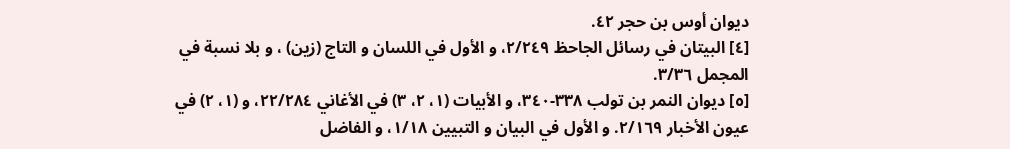ديوان أوس بن حجر ٤٢.
[٤] البيتان في رسائل الجاحظ ٢/٢٤٩، و الأول في اللسان و التاج (زين) ، و بلا نسبة في المجمل ٣/٣٦.
[٥] ديوان النمر بن تولب ٣٣٨-٣٤٠، و الأبيات (١، ٢، ٣) في الأغاني ٢٢/٢٨٤، و (١، ٢) في عيون الأخبار ٢/١٦٩. و الأول في البيان و التبيين ١/١٨، و الفاضل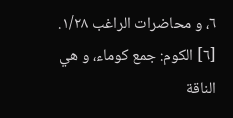٦، و محاضرات الراغب ١/٢٨.
[٦] الكوم: جمع كوماء، و هي الناقة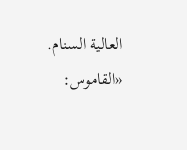العالية السنام. «القاموس: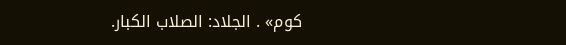كوم» . الجلاد: الصلاب الكبار.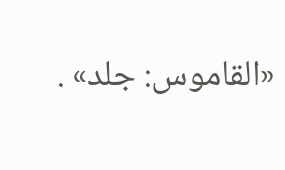«القاموس: جلد» .